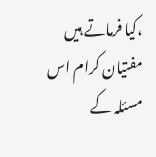،کیا فرماتے ہیں مفتیان کرام اس مسئلہ کے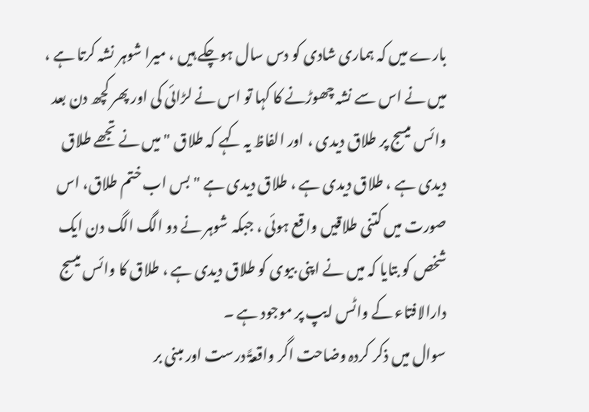بارے میں کہ ہماری شادی کو دس سال ہوچکے ہیں ، میرا شوہر نشہ کرتا ہے ، میں نے اس سے نشہ چھوڑنے کا کہا تو اس نے لڑائی کی اور پھر کچھ دن بعد وائس میسج پر طلاق دیدی ، اور الفاظ یہ کہے کہ طلاق " میں نے تجھے طلاق دیدی ہے ، طلاق دیدی ہے ، طلاق دیدی ہے " بس اب ختم طلاق، اس صورت میں کتنی طلاقیں واقع ہوئی ، جبکہ شوہر نے دو الگ الگ دن ایک شخص کو بتایا کہ میں نے اپنی بیوی کو طلاق دیدی ہے ، طلاق کا وائس میسج دارالافتاء کے واٹس ایپ پر موجود ہے ۔
سوال میں ذکر کردہ وضاحت اگر واقعۃً درست اور مبنی بر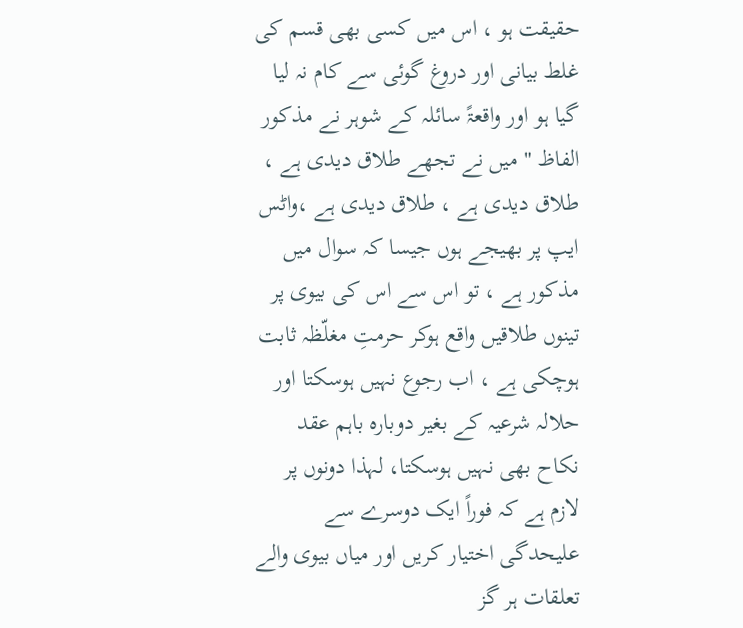حقیقت ہو ، اس میں کسی بھی قسم کی غلط بیانی اور دروغ گوئی سے کام نہ لیا گیا ہو اور واقعۃً سائلہ کے شوہر نے مذکور الفاظ " میں نے تجھے طلاق دیدی ہے ، طلاق دیدی ہے ، طلاق دیدی ہے ،واٹس ایپ پر بھیجے ہوں جیسا کہ سوال میں مذکور ہے ، تو اس سے اس کی بیوی پر تینوں طلاقیں واقع ہوکر حرمتِ مغلّظہ ثابت ہوچکی ہے ، اب رجوع نہیں ہوسکتا اور حلالہ شرعیہ کے بغیر دوبارہ باہم عقد نکاح بھی نہیں ہوسکتا، لہذا دونوں پر لازم ہے کہ فوراً ایک دوسرے سے علیحدگی اختیار کریں اور میاں بیوی والے تعلقات ہر گز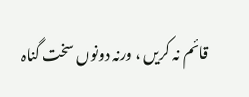قائم نہ کریں ، ورنہ دونوں سخت گناہ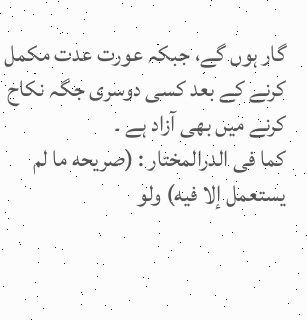گار ہوں گے، جبکہ عورت عدت مکمل کرنے کے بعد کسی دوسری جگہ نکاح کرنے میں بھی آزاد ہے ۔
کما فی الدرالمختار : (صريحه ما لم يستعمل إلا فيه) ولو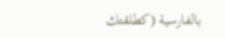بالفارسية (كطلقتك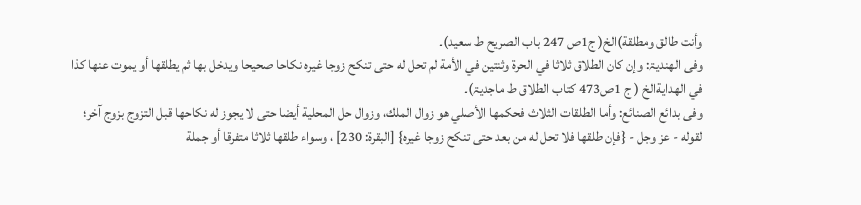وأنت طالق ومطلقة)الخ( ج1ص 247 باب الصریح ط سعید)۔
وفی الھندیۃ: وإن كان الطلاق ثلاثا في الحرة وثنتين في الأمة لم تحل له حتى تنكح زوجا غيره نكاحا صحيحا ويدخل بها ثم يطلقها أو يموت عنها كذا في الهدايةالخ ( ج 1ص473 کتاب الطلاق ط ماجدیۃ)۔
وفی بدائع الصنائع: وأما الطلقات الثلاث فحكمها الأصلي هو زوال الملك، وزوال حل المحلية أيضا حتى لا يجوز له نكاحها قبل التزوج بزوج آخر؛ لقوله - عز وجل - {فإن طلقها فلا تحل له من بعد حتى تنكح زوجا غيره} [البقرة: 230] ، وسواء طلقها ثلاثا متفرقا أو جملة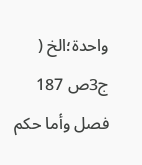واحدة؛الخ ( ج3ص 187 فصل وأما حکم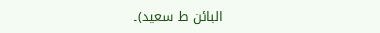البائن ط سعید)۔